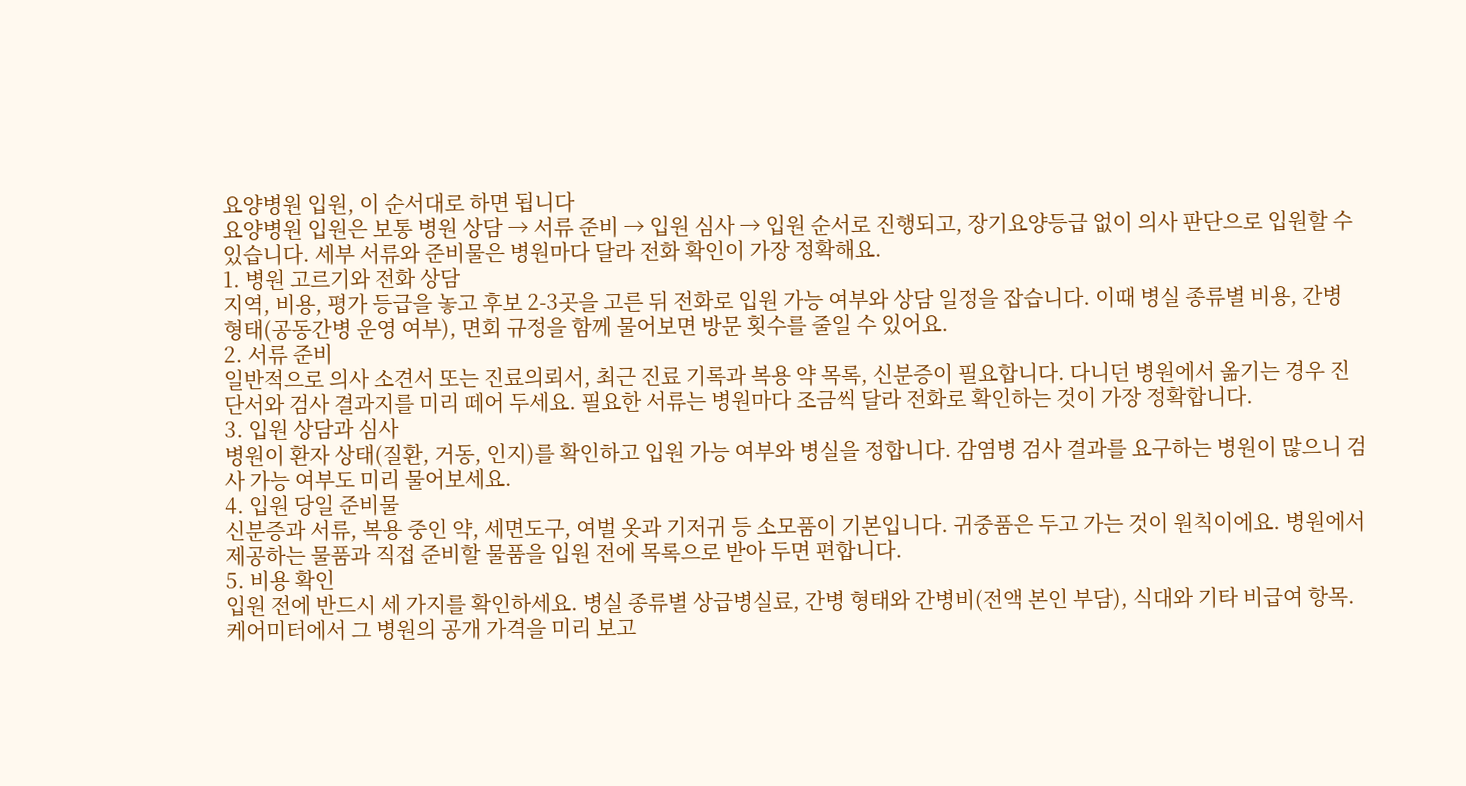요양병원 입원, 이 순서대로 하면 됩니다
요양병원 입원은 보통 병원 상담 → 서류 준비 → 입원 심사 → 입원 순서로 진행되고, 장기요양등급 없이 의사 판단으로 입원할 수 있습니다. 세부 서류와 준비물은 병원마다 달라 전화 확인이 가장 정확해요.
1. 병원 고르기와 전화 상담
지역, 비용, 평가 등급을 놓고 후보 2-3곳을 고른 뒤 전화로 입원 가능 여부와 상담 일정을 잡습니다. 이때 병실 종류별 비용, 간병 형태(공동간병 운영 여부), 면회 규정을 함께 물어보면 방문 횟수를 줄일 수 있어요.
2. 서류 준비
일반적으로 의사 소견서 또는 진료의뢰서, 최근 진료 기록과 복용 약 목록, 신분증이 필요합니다. 다니던 병원에서 옮기는 경우 진단서와 검사 결과지를 미리 떼어 두세요. 필요한 서류는 병원마다 조금씩 달라 전화로 확인하는 것이 가장 정확합니다.
3. 입원 상담과 심사
병원이 환자 상태(질환, 거동, 인지)를 확인하고 입원 가능 여부와 병실을 정합니다. 감염병 검사 결과를 요구하는 병원이 많으니 검사 가능 여부도 미리 물어보세요.
4. 입원 당일 준비물
신분증과 서류, 복용 중인 약, 세면도구, 여벌 옷과 기저귀 등 소모품이 기본입니다. 귀중품은 두고 가는 것이 원칙이에요. 병원에서 제공하는 물품과 직접 준비할 물품을 입원 전에 목록으로 받아 두면 편합니다.
5. 비용 확인
입원 전에 반드시 세 가지를 확인하세요. 병실 종류별 상급병실료, 간병 형태와 간병비(전액 본인 부담), 식대와 기타 비급여 항목. 케어미터에서 그 병원의 공개 가격을 미리 보고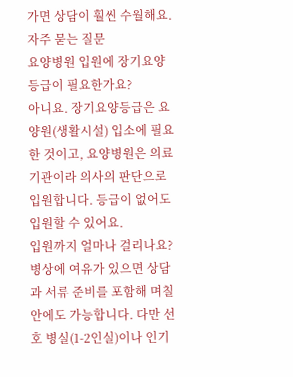가면 상담이 훨씬 수월해요.
자주 묻는 질문
요양병원 입원에 장기요양등급이 필요한가요?
아니요. 장기요양등급은 요양원(생활시설) 입소에 필요한 것이고, 요양병원은 의료기관이라 의사의 판단으로 입원합니다. 등급이 없어도 입원할 수 있어요.
입원까지 얼마나 걸리나요?
병상에 여유가 있으면 상담과 서류 준비를 포함해 며칠 안에도 가능합니다. 다만 선호 병실(1-2인실)이나 인기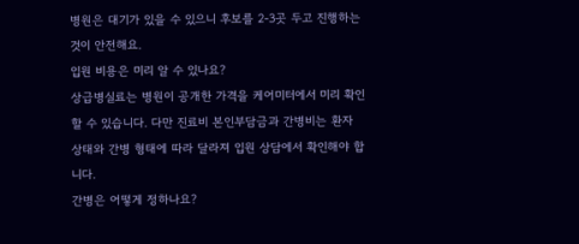병원은 대기가 있을 수 있으니 후보를 2-3곳 두고 진행하는 것이 안전해요.
입원 비용은 미리 알 수 있나요?
상급병실료는 병원이 공개한 가격을 케어미터에서 미리 확인할 수 있습니다. 다만 진료비 본인부담금과 간병비는 환자 상태와 간병 형태에 따라 달라져 입원 상담에서 확인해야 합니다.
간병은 어떻게 정하나요?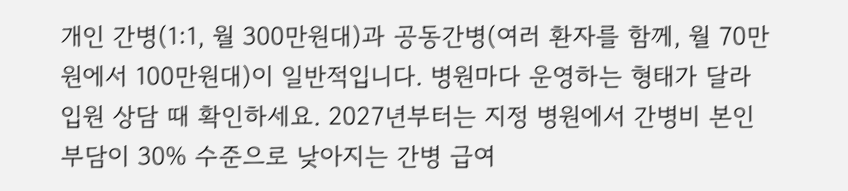개인 간병(1:1, 월 300만원대)과 공동간병(여러 환자를 함께, 월 70만원에서 100만원대)이 일반적입니다. 병원마다 운영하는 형태가 달라 입원 상담 때 확인하세요. 2027년부터는 지정 병원에서 간병비 본인부담이 30% 수준으로 낮아지는 간병 급여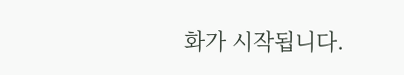화가 시작됩니다.